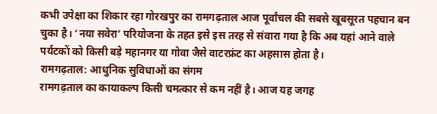कभी उपेक्षा का शिकार रहा गोरखपुर का रामगढ़ताल आज पूर्वांचल की सबसे खूबसूरत पहचान बन चुका है। ‘नया सवेरा’ परियोजना के तहत इसे इस तरह से संवारा गया है कि अब यहां आने वाले पर्यटकों को किसी बड़े महानगर या गोवा जैसे वाटरफ्रंट का अहसास होता है।
रामगढ़ताल: आधुनिक सुविधाओं का संगम
रामगढ़ताल का कायाकल्प किसी चमत्कार से कम नहीं है। आज यह जगह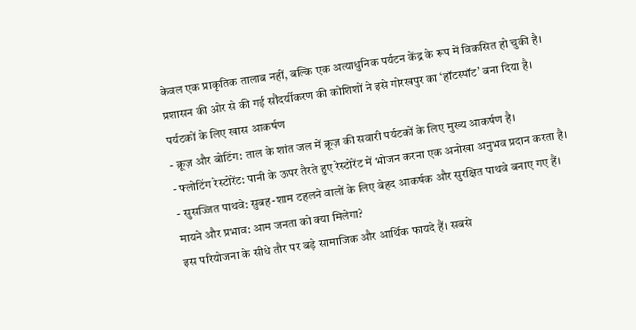केवल एक प्राकृतिक तालाब नहीं, बल्कि एक अत्याधुनिक पर्यटन केंद्र के रूप में विकसित हो चुकी है। प्रशासन की ओर से की गई सौंदर्यीकरण की कोशिशों ने इसे गोरखपुर का ‘हॉटस्पॉट’ बना दिया है।
पर्यटकों के लिए खास आकर्षण
- क्रूज़ और बोटिंग: ताल के शांत जल में क्रूज़ की सवारी पर्यटकों के लिए मुख्य आकर्षण है।
- फ्लोटिंग रेस्टोरेंट: पानी के ऊपर तैरते हुए रेस्टोरेंट में भोजन करना एक अनोखा अनुभव प्रदान करता है।
- सुसज्जित पाथवे: सुबह-शाम टहलने वालों के लिए बेहद आकर्षक और सुरक्षित पाथवे बनाए गए हैं।
मायने और प्रभाव: आम जनता को क्या मिलेगा?
इस परियोजना के सीधे तौर पर बड़े सामाजिक और आर्थिक फायदे हैं। सबसे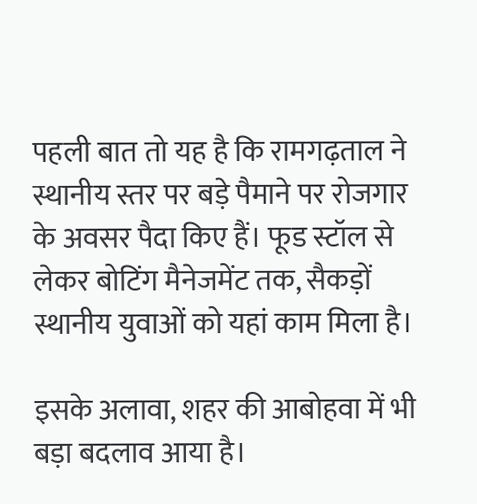पहली बात तो यह है कि रामगढ़ताल ने स्थानीय स्तर पर बड़े पैमाने पर रोजगार के अवसर पैदा किए हैं। फूड स्टॉल से लेकर बोटिंग मैनेजमेंट तक, सैकड़ों स्थानीय युवाओं को यहां काम मिला है।

इसके अलावा, शहर की आबोहवा में भी बड़ा बदलाव आया है।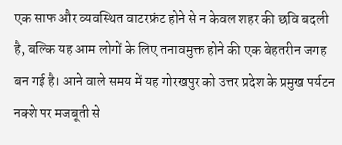एक साफ और व्यवस्थित वाटरफ्रंट होने से न केवल शहर की छवि बदली है, बल्कि यह आम लोगों के लिए तनावमुक्त होने की एक बेहतरीन जगह बन गई है। आने वाले समय में यह गोरखपुर को उत्तर प्रदेश के प्रमुख पर्यटन नक्शे पर मजबूती से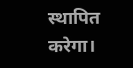स्थापित करेगा।